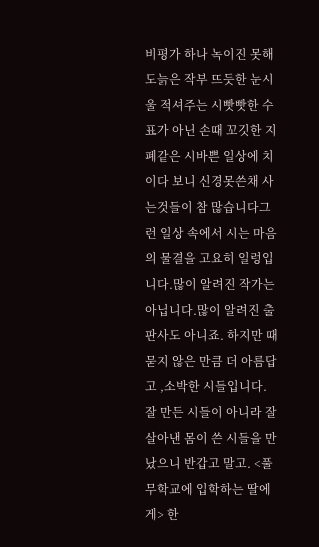비평가 하나 녹이진 못해도늙은 작부 뜨듯한 눈시울 적셔주는 시빳빳한 수표가 아닌 손때 꼬깃한 지폐같은 시바쁜 일상에 치이다 보니 신경못쓴채 사는것들이 참 많습니다그런 일상 속에서 시는 마음의 물결을 고요히 일렁입니다.많이 알려진 작가는 아닙니다.많이 알려진 출판사도 아니죠. 하지만 때묻지 않은 만큼 더 아름답고 ,소박한 시들입니다.
잘 만든 시들이 아니라 잘 살아낸 몸이 쓴 시들을 만났으니 반갑고 말고. <풀무학교에 입학하는 딸에게> 한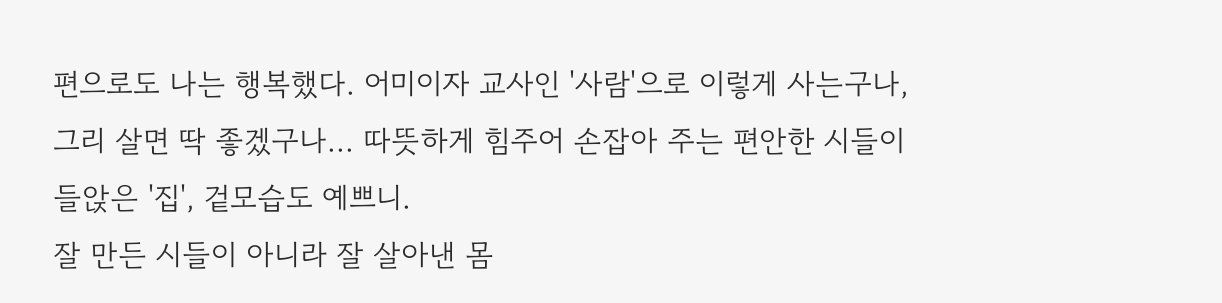편으로도 나는 행복했다. 어미이자 교사인 '사람'으로 이렇게 사는구나, 그리 살면 딱 좋겠구나... 따뜻하게 힘주어 손잡아 주는 편안한 시들이 들앉은 '집', 겉모습도 예쁘니.
잘 만든 시들이 아니라 잘 살아낸 몸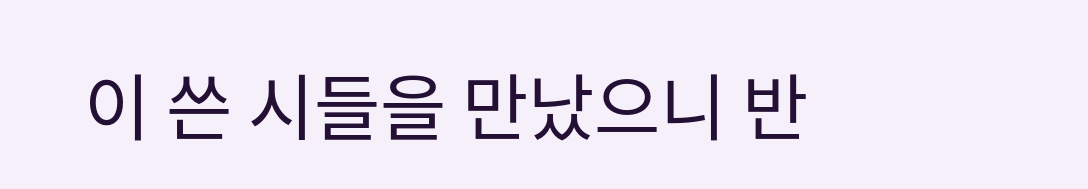이 쓴 시들을 만났으니 반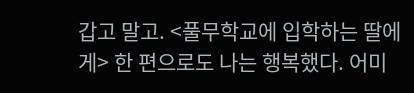갑고 말고. <풀무학교에 입학하는 딸에게> 한 편으로도 나는 행복했다. 어미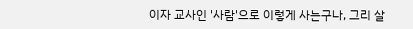이자 교사인 '사람'으로 이렇게 사는구나, 그리 살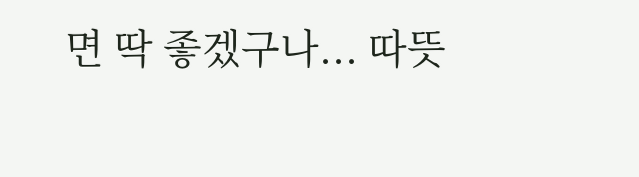면 딱 좋겠구나... 따뜻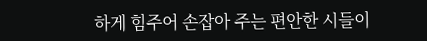하게 힘주어 손잡아 주는 편안한 시들이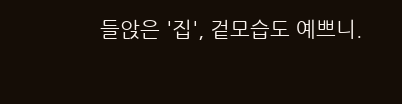들앉은 '집', 겉모습도 예쁘니.